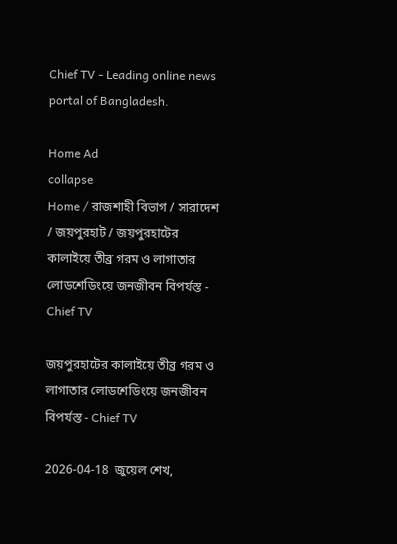Chief TV - Leading online news portal of Bangladesh.

Home Ad
collapse
Home / রাজশাহী বিভাগ / সারাদেশ / জয়পুরহাট / জয়পুরহাটের কালাইয়ে তীব্র গরম ও লাগাতার লোডশেডিংয়ে জনজীবন বিপর্যস্ত - Chief TV

জয়পুরহাটের কালাইয়ে তীব্র গরম ও লাগাতার লোডশেডিংয়ে জনজীবন বিপর্যস্ত - Chief TV

2026-04-18  জুয়েল শেখ,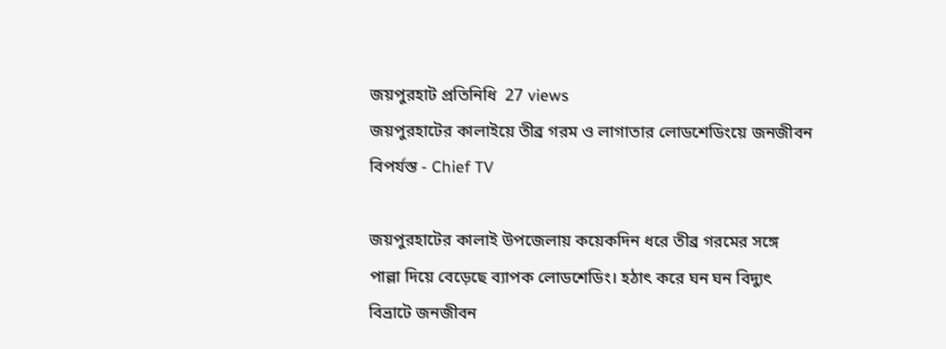জয়পুরহাট প্রতিনিধি  27 views
জয়পুরহাটের কালাইয়ে তীব্র গরম ও লাগাতার লোডশেডিংয়ে জনজীবন বিপর্যস্ত - Chief TV

জয়পুরহাটের কালাই উপজেলায় কয়েকদিন ধরে তীব্র গরমের সঙ্গে পাল্লা দিয়ে বেড়েছে ব্যাপক লোডশেডিং। হঠাৎ করে ঘন ঘন বিদ্যুৎ বিভ্রাটে জনজীবন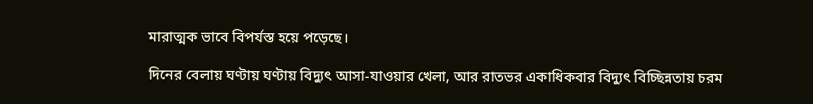মারাত্মক ভাবে বিপর্যস্ত হয়ে পড়েছে।

দিনের বেলায় ঘণ্টায় ঘণ্টায় বিদ্যুৎ আসা-যাওয়ার খেলা, আর রাতভর একাধিকবার বিদ্যুৎ বিচ্ছিন্নতায় চরম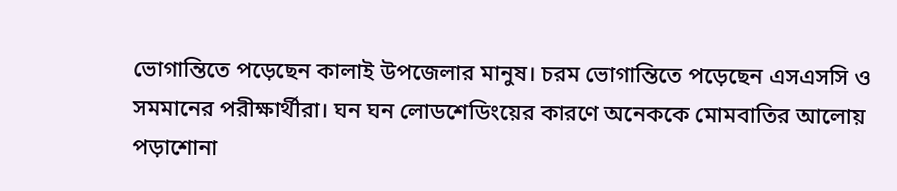ভোগান্তিতে পড়েছেন কালাই উপজেলার মানুষ। চরম ভোগান্তিতে পড়েছেন এসএসসি ও সমমানের পরীক্ষার্থীরা। ঘন ঘন লোডশেডিংয়ের কারণে অনেককে মোমবাতির আলোয় পড়াশোনা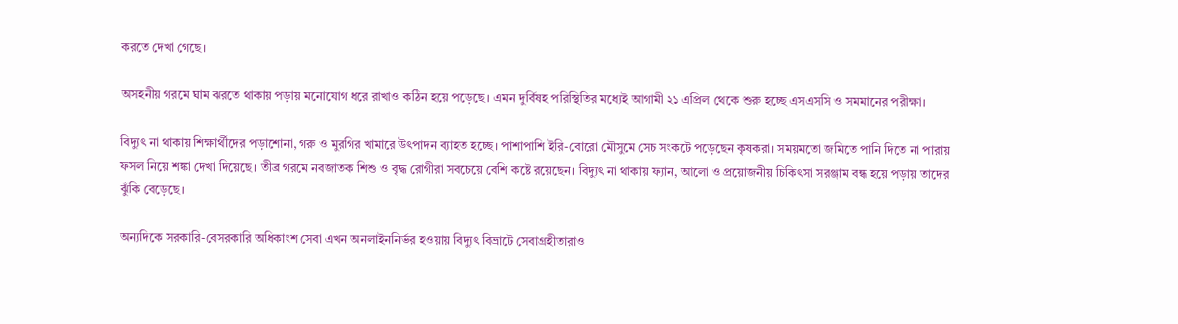করতে দেখা গেছে।

অসহনীয় গরমে ঘাম ঝরতে থাকায় পড়ায় মনোযোগ ধরে রাখাও কঠিন হয়ে পড়েছে। এমন দুর্বিষহ পরিস্থিতির মধ্যেই আগামী ২১ এপ্রিল থেকে শুরু হচ্ছে এসএসসি ও সমমানের পরীক্ষা।

বিদ্যুৎ না থাকায় শিক্ষার্থীদের পড়াশোনা, গরু ও মুরগির খামারে উৎপাদন ব্যাহত হচ্ছে। পাশাপাশি ইরি-বোরো মৌসুমে সেচ সংকটে পড়েছেন কৃষকরা। সময়মতো জমিতে পানি দিতে না পারায় ফসল নিয়ে শঙ্কা দেখা দিয়েছে। তীব্র গরমে নবজাতক শিশু ও বৃদ্ধ রোগীরা সবচেয়ে বেশি কষ্টে রয়েছেন। বিদ্যুৎ না থাকায় ফ্যান, আলো ও প্রয়োজনীয় চিকিৎসা সরঞ্জাম বন্ধ হয়ে পড়ায় তাদের ঝুঁকি বেড়েছে।

অন্যদিকে সরকারি-বেসরকারি অধিকাংশ সেবা এখন অনলাইননির্ভর হওয়ায় বিদ্যুৎ বিভ্রাটে সেবাগ্রহীতারাও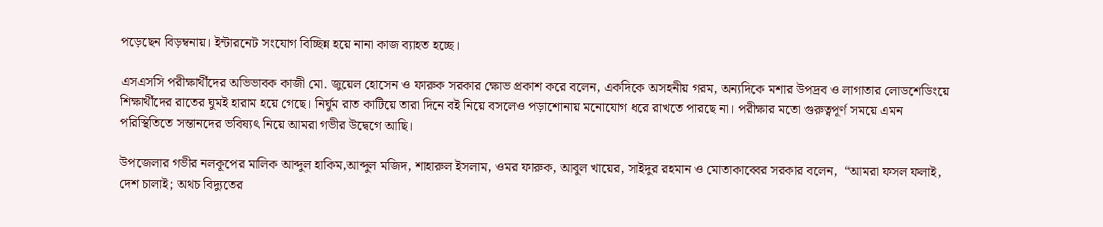পড়েছেন বিড়ম্বনায়। ইন্টারনেট সংযোগ বিচ্ছিন্ন হয়ে নানা কাজ ব্যাহত হচ্ছে।

এসএসসি পরীক্ষার্থীদের অভিভাবক কাজী মো. জুয়েল হোসেন ও ফারুক সরকার ক্ষোভ প্রকাশ করে বলেন, একদিকে অসহনীয় গরম, অন্যদিকে মশার উপদ্রব ও লাগাতার লোডশেডিংয়ে শিক্ষার্থীদের রাতের ঘুমই হারাম হয়ে গেছে। নির্ঘুম রাত কাটিয়ে তারা দিনে বই নিয়ে বসলেও পড়াশোনায় মনোযোগ ধরে রাখতে পারছে না। পরীক্ষার মতো গুরুত্বপূর্ণ সময়ে এমন পরিস্থিতিতে সন্তানদের ভবিষ্যৎ নিয়ে আমরা গভীর উদ্বেগে আছি।

উপজেলার গভীর নলকূপের মালিক আব্দুল হাকিম,আব্দুল মজিদ, শাহারুল ইসলাম, ওমর ফারুক, আবুল খায়ের, সাইদুর রহমান ও মোতাকাব্বের সরকার বলেন,  “আমরা ফসল ফলাই, দেশ চালাই; অথচ বিদ্যুতের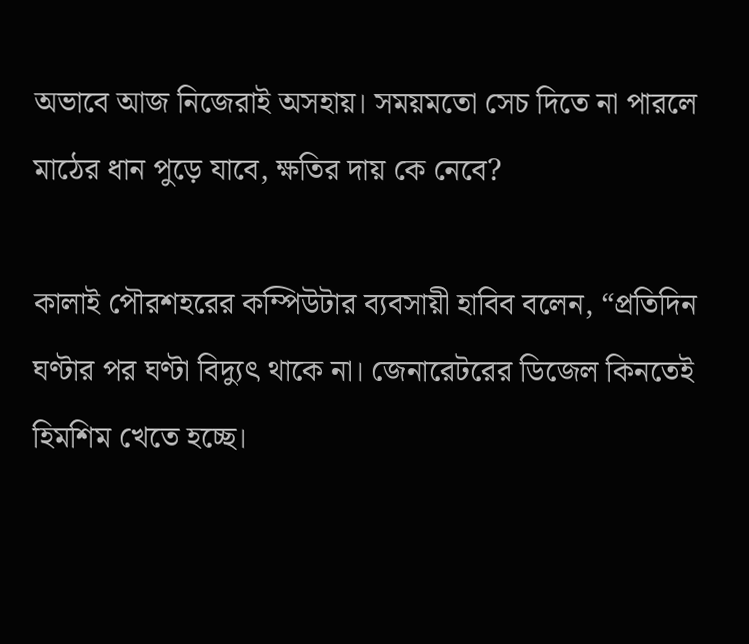অভাবে আজ নিজেরাই অসহায়। সময়মতো সেচ দিতে না পারলে মাঠের ধান পুড়ে যাবে, ক্ষতির দায় কে নেবে?

কালাই পৌরশহরের কম্পিউটার ব্যবসায়ী হাবিব বলেন, “প্রতিদিন ঘণ্টার পর ঘণ্টা বিদ্যুৎ থাকে না। জেনারেটরের ডিজেল কিনতেই হিমশিম খেতে হচ্ছে।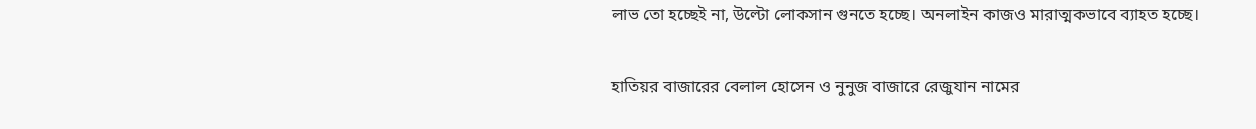লাভ তো হচ্ছেই না, উল্টো লোকসান গুনতে হচ্ছে। অনলাইন কাজও মারাত্মকভাবে ব্যাহত হচ্ছে।

হাতিয়র বাজারের বেলাল হোসেন ও নুনুজ বাজারে রেজুযান নামের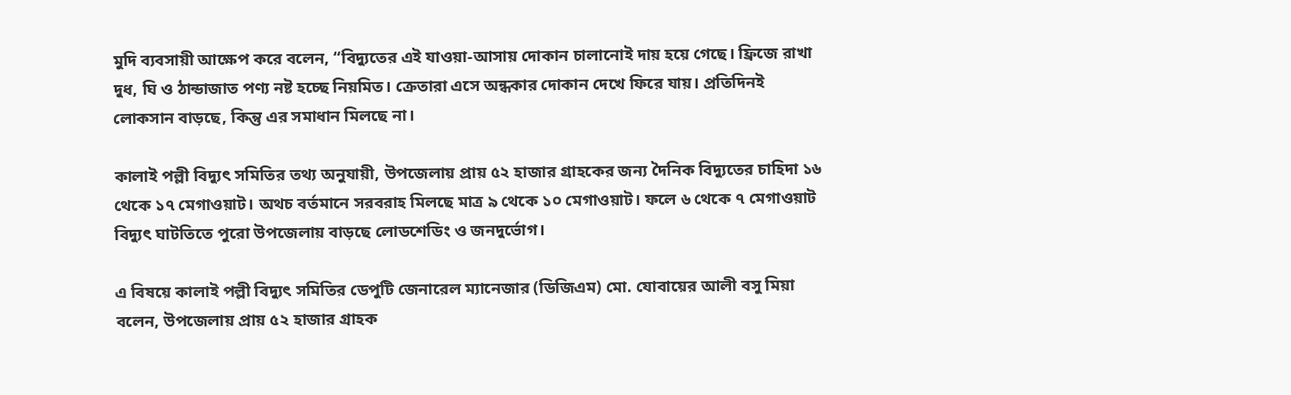মুদি ব্যবসায়ী আক্ষেপ করে বলেন, “বিদ্যুতের এই যাওয়া-আসায় দোকান চালানোই দায় হয়ে গেছে। ফ্রিজে রাখা দুধ, ঘি ও ঠান্ডাজাত পণ্য নষ্ট হচ্ছে নিয়মিত। ক্রেতারা এসে অন্ধকার দোকান দেখে ফিরে যায়। প্রতিদিনই লোকসান বাড়ছে, কিন্তু এর সমাধান মিলছে না।

কালাই পল্লী বিদ্যুৎ সমিতির তথ্য অনুযায়ী, উপজেলায় প্রায় ৫২ হাজার গ্রাহকের জন্য দৈনিক বিদ্যুতের চাহিদা ১৬ থেকে ১৭ মেগাওয়াট। অথচ বর্তমানে সরবরাহ মিলছে মাত্র ৯ থেকে ১০ মেগাওয়াট। ফলে ৬ থেকে ৭ মেগাওয়াট বিদ্যুৎ ঘাটতিতে পুরো উপজেলায় বাড়ছে লোডশেডিং ও জনদুর্ভোগ।

এ বিষয়ে কালাই পল্লী বিদ্যুৎ সমিতির ডেপুটি জেনারেল ম্যানেজার (ডিজিএম) মো. যোবায়ের আলী বসু মিয়া বলেন, উপজেলায় প্রায় ৫২ হাজার গ্রাহক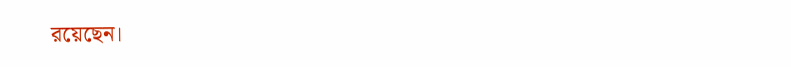রয়েছেন।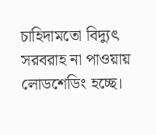চাহিদামতো বিদ্যুৎ সরবরাহ না পাওয়ায় লোডশেডিং হচ্ছে।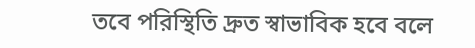তবে পরিস্থিতি দ্রুত স্বাভাবিক হবে বলে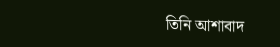তিনি আশাবাদ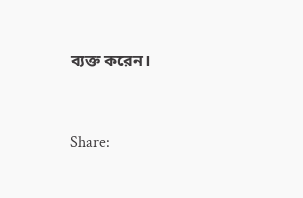ব্যক্ত করেন।


Share: